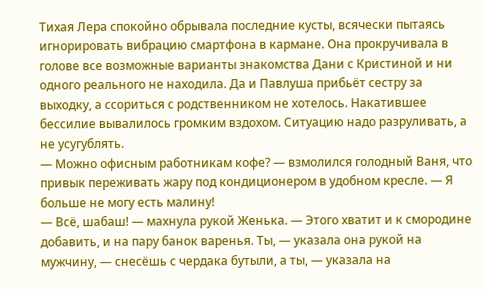Тихая Лера спокойно обрывала последние кусты, всячески пытаясь игнорировать вибрацию смартфона в кармане. Она прокручивала в голове все возможные варианты знакомства Дани с Кристиной и ни одного реального не находила. Да и Павлуша прибьёт сестру за выходку, а ссориться с родственником не хотелось. Накатившее бессилие вывалилось громким вздохом. Ситуацию надо разруливать, а не усугублять.
— Можно офисным работникам кофе? — взмолился голодный Ваня, что привык переживать жару под кондиционером в удобном кресле. — Я больше не могу есть малину!
— Всё, шабаш! — махнула рукой Женька. — Этого хватит и к смородине добавить, и на пару банок варенья. Ты, — указала она рукой на мужчину, — снесёшь с чердака бутыли, а ты, — указала на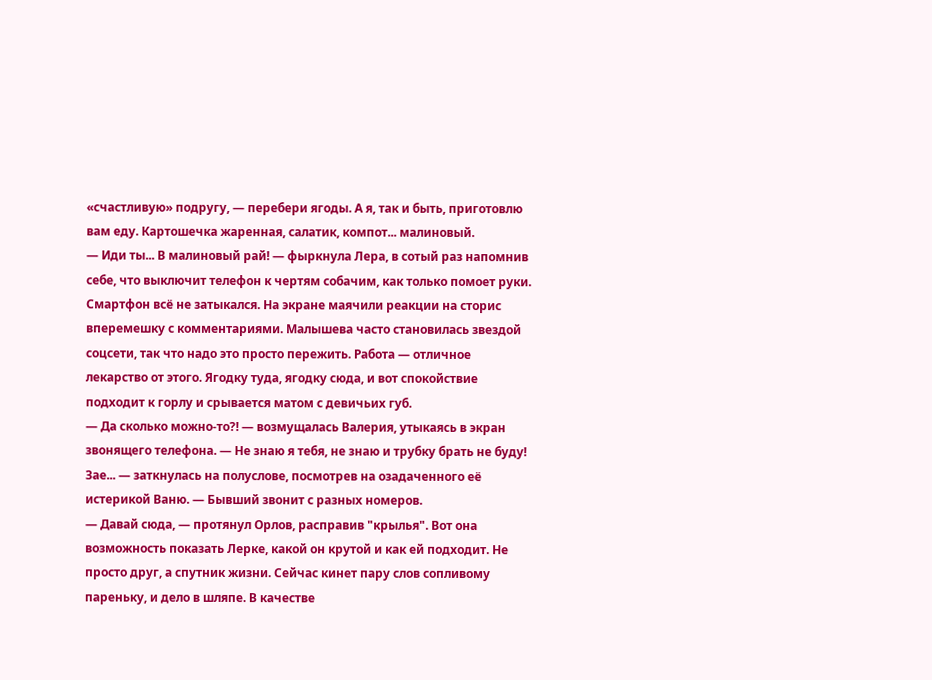«счастливую» подругу, — перебери ягоды. А я, так и быть, приготовлю вам еду. Картошечка жаренная, салатик, компот... малиновый.
— Иди ты... В малиновый рай! — фыркнула Лера, в сотый раз напомнив себе, что выключит телефон к чертям собачим, как только помоет руки.
Смартфон всё не затыкался. На экране маячили реакции на сторис вперемешку с комментариями. Малышева часто становилась звездой соцсети, так что надо это просто пережить. Работа — отличное лекарство от этого. Ягодку туда, ягодку сюда, и вот спокойствие подходит к горлу и срывается матом с девичьих губ.
— Да сколько можно-то?! — возмущалась Валерия, утыкаясь в экран звонящего телефона. — Не знаю я тебя, не знаю и трубку брать не буду! Зае... — заткнулась на полуслове, посмотрев на озадаченного её истерикой Ваню. — Бывший звонит с разных номеров.
— Давай сюда, — протянул Орлов, расправив "крылья". Вот она возможность показать Лерке, какой он крутой и как ей подходит. Не просто друг, а спутник жизни. Сейчас кинет пару слов сопливому пареньку, и дело в шляпе. В качестве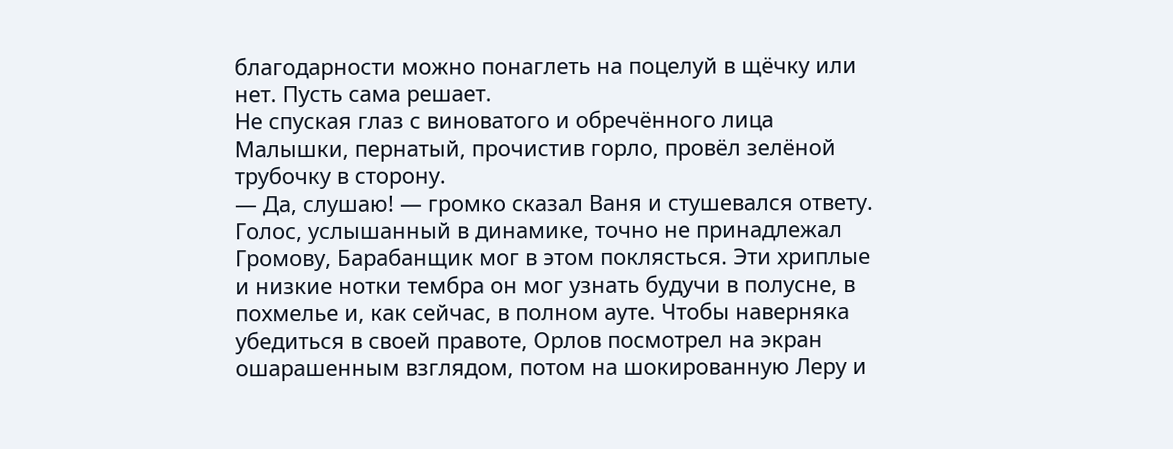благодарности можно понаглеть на поцелуй в щёчку или нет. Пусть сама решает.
Не спуская глаз с виноватого и обречённого лица Малышки, пернатый, прочистив горло, провёл зелёной трубочку в сторону.
— Да, слушаю! — громко сказал Ваня и стушевался ответу.
Голос, услышанный в динамике, точно не принадлежал Громову, Барабанщик мог в этом поклясться. Эти хриплые и низкие нотки тембра он мог узнать будучи в полусне, в похмелье и, как сейчас, в полном ауте. Чтобы наверняка убедиться в своей правоте, Орлов посмотрел на экран ошарашенным взглядом, потом на шокированную Леру и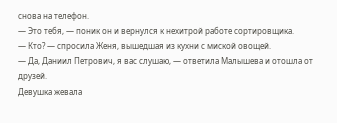снова на телефон.
— Это тебя, — поник он и вернулся к нехитрой работе сортировщика.
— Кто? — спросила Женя, вышедшая из кухни с миской овощей.
— Да, Даниил Петрович, я вас слушаю, — ответила Малышева и отошла от друзей.
Девушка жевала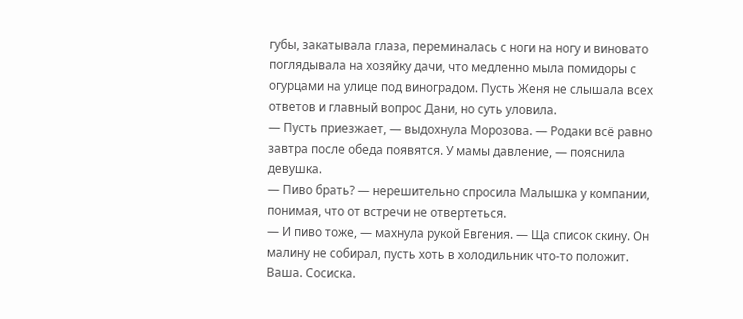губы, закатывала глаза, переминалась с ноги на ногу и виновато поглядывала на хозяйку дачи, что медленно мыла помидоры с огурцами на улице под виноградом. Пусть Женя не слышала всех ответов и главный вопрос Дани, но суть уловила.
— Пусть приезжает, — выдохнула Морозова. — Родаки всё равно завтра после обеда появятся. У мамы давление, — пояснила девушка.
— Пиво брать? — нерешительно спросила Малышка у компании, понимая, что от встречи не отвертеться.
— И пиво тоже, — махнула рукой Евгения. — Ща список скину. Он малину не собирал, пусть хоть в холодильник что-то положит.
Ваша. Сосиска.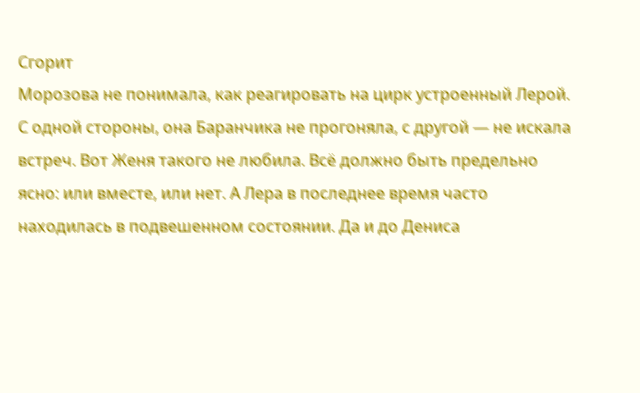Сгорит
Морозова не понимала, как реагировать на цирк устроенный Лерой. С одной стороны, она Баранчика не прогоняла, с другой — не искала встреч. Вот Женя такого не любила. Всё должно быть предельно ясно: или вместе, или нет. А Лера в последнее время часто находилась в подвешенном состоянии. Да и до Дениса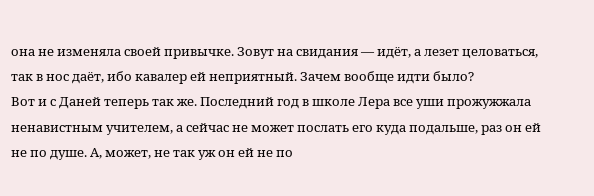она не изменяла своей привычке. Зовут на свидания — идёт, а лезет целоваться, так в нос даёт, ибо кавалер ей неприятный. Зачем вообще идти было?
Вот и с Даней теперь так же. Последний год в школе Лера все уши прожужжала ненавистным учителем, а сейчас не может послать его куда подальше, раз он ей не по душе. А, может, не так уж он ей не по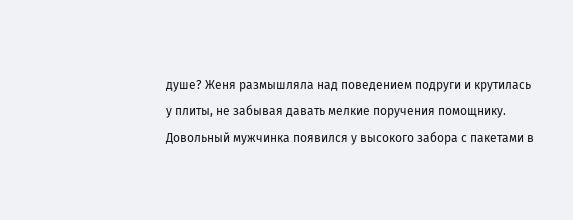душе? Женя размышляла над поведением подруги и крутилась у плиты, не забывая давать мелкие поручения помощнику.
Довольный мужчинка появился у высокого забора с пакетами в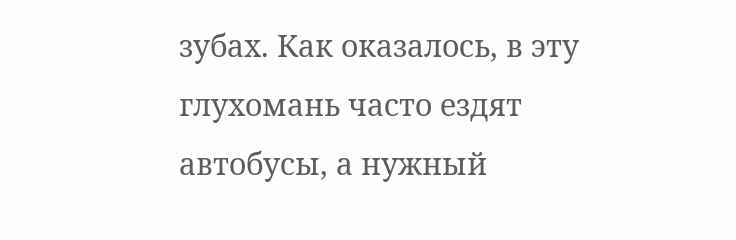зубах. Как оказалось, в эту глухомань часто ездят автобусы, а нужный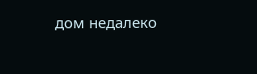дом недалеко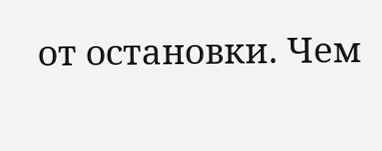от остановки. Чем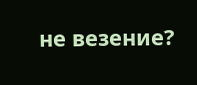не везение?